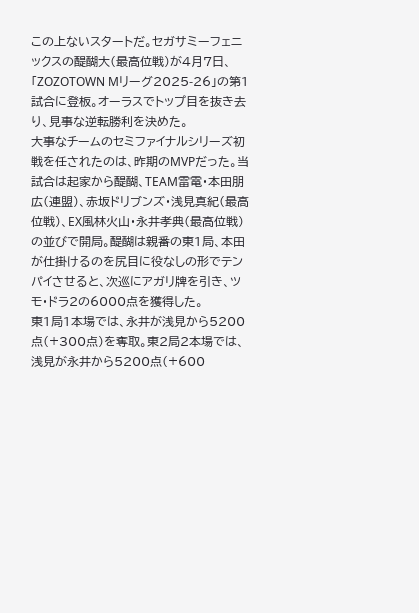この上ないスタートだ。セガサミーフェニックスの醍醐大(最高位戦)が4月7日、「ZOZOTOWN Mリーグ2025-26」の第1試合に登板。オーラスでトップ目を抜き去り、見事な逆転勝利を決めた。
大事なチームのセミファイナルシリーズ初戦を任されたのは、昨期のMVPだった。当試合は起家から醍醐、TEAM雷電・本田朋広(連盟)、赤坂ドリブンズ・浅見真紀(最高位戦)、EX風林火山・永井孝典(最高位戦)の並びで開局。醍醐は親番の東1局、本田が仕掛けるのを尻目に役なしの形でテンパイさせると、次巡にアガリ牌を引き、ツモ・ドラ2の6000点を獲得した。
東1局1本場では、永井が浅見から5200点(+300点)を奪取。東2局2本場では、浅見が永井から5200点(+600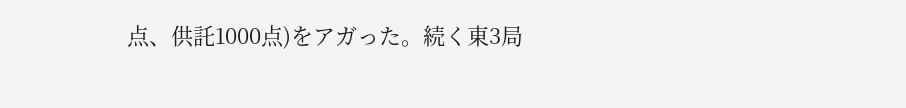点、供託1000点)をアガった。続く東3局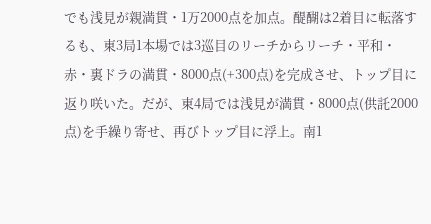でも浅見が親満貫・1万2000点を加点。醍醐は2着目に転落するも、東3局1本場では3巡目のリーチからリーチ・平和・赤・裏ドラの満貫・8000点(+300点)を完成させ、トップ目に返り咲いた。だが、東4局では浅見が満貫・8000点(供託2000点)を手繰り寄せ、再びトップ目に浮上。南1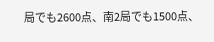局でも2600点、南2局でも1500点、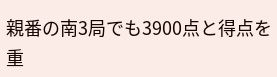親番の南3局でも3900点と得点を重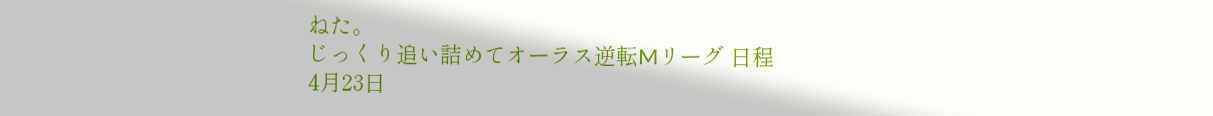ねた。
じっくり追い詰めてオーラス逆転Mリーグ 日程
4月23日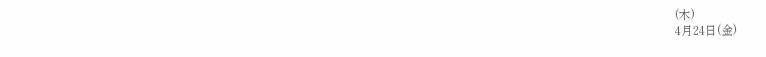(木)
4月24日(金)